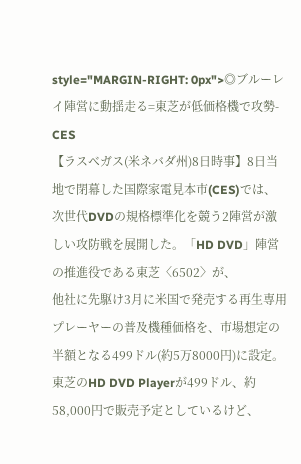style="MARGIN-RIGHT: 0px">◎ブルーレイ陣営に動揺走る=東芝が低価格機で攻勢-
CES
【ラスベガス(米ネバダ州)8日時事】8日当地で閉幕した国際家電見本市(CES)では、
次世代DVDの規格標準化を競う2陣営が激しい攻防戦を展開した。「HD DVD」陣営の推進役である東芝〈6502〉が、
他社に先駆け3月に米国で発売する再生専用プレーヤーの普及機種価格を、市場想定の半額となる499ドル(約5万8000円)に設定。
東芝のHD DVD Playerが499ドル、約58,000円で販売予定としているけど、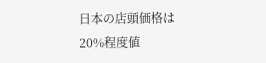日本の店頭価格は20%程度値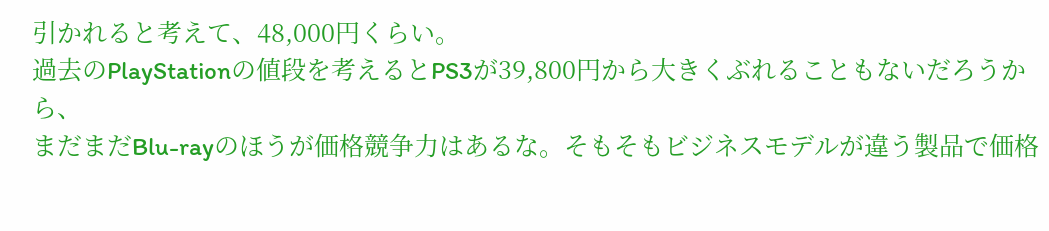引かれると考えて、48,000円くらい。
過去のPlayStationの値段を考えるとPS3が39,800円から大きくぶれることもないだろうから、
まだまだBlu-rayのほうが価格競争力はあるな。そもそもビジネスモデルが違う製品で価格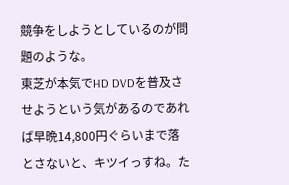競争をしようとしているのが問題のような。
東芝が本気でHD DVDを普及させようという気があるのであれば早晩14,800円ぐらいまで落とさないと、キツイっすね。た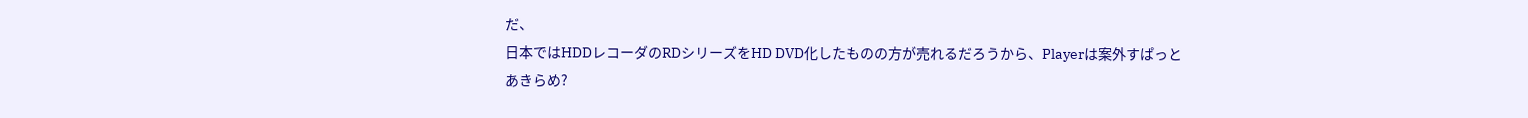だ、
日本ではHDDレコーダのRDシリーズをHD DVD化したものの方が売れるだろうから、Playerは案外すぱっとあきらめ?